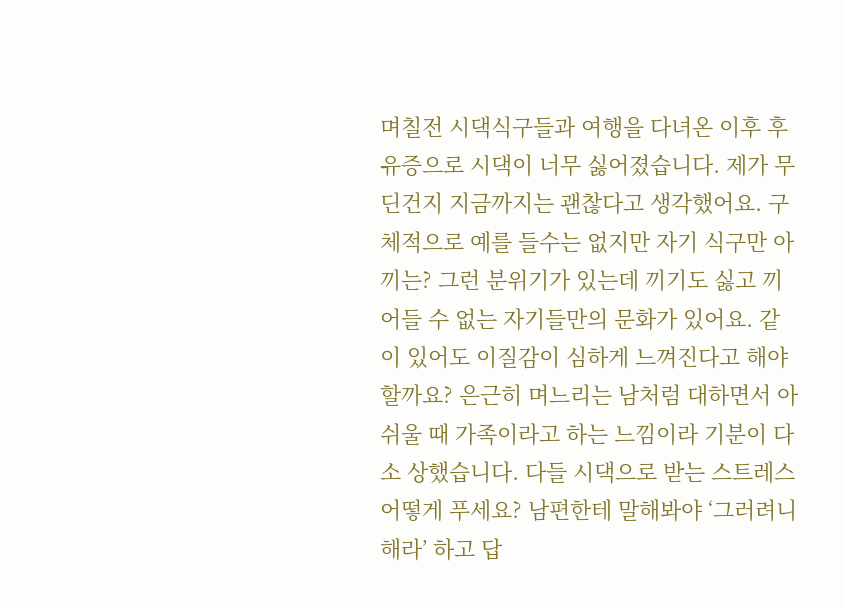며칠전 시댁식구들과 여행을 다녀온 이후 후유증으로 시댁이 너무 싫어졌습니다. 제가 무딘건지 지금까지는 괜찮다고 생각했어요. 구체적으로 예를 들수는 없지만 자기 식구만 아끼는? 그런 분위기가 있는데 끼기도 싫고 끼어들 수 없는 자기들만의 문화가 있어요. 같이 있어도 이질감이 심하게 느껴진다고 해야할까요? 은근히 며느리는 남처럼 대하면서 아쉬울 때 가족이라고 하는 느낌이라 기분이 다소 상했습니다. 다들 시댁으로 받는 스트레스 어떻게 푸세요? 남편한테 말해봐야 ‘그러려니해라’ 하고 답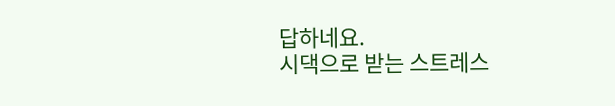답하네요.
시댁으로 받는 스트레스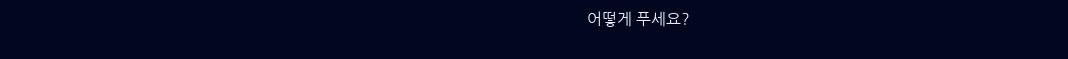어떻게 푸세요?